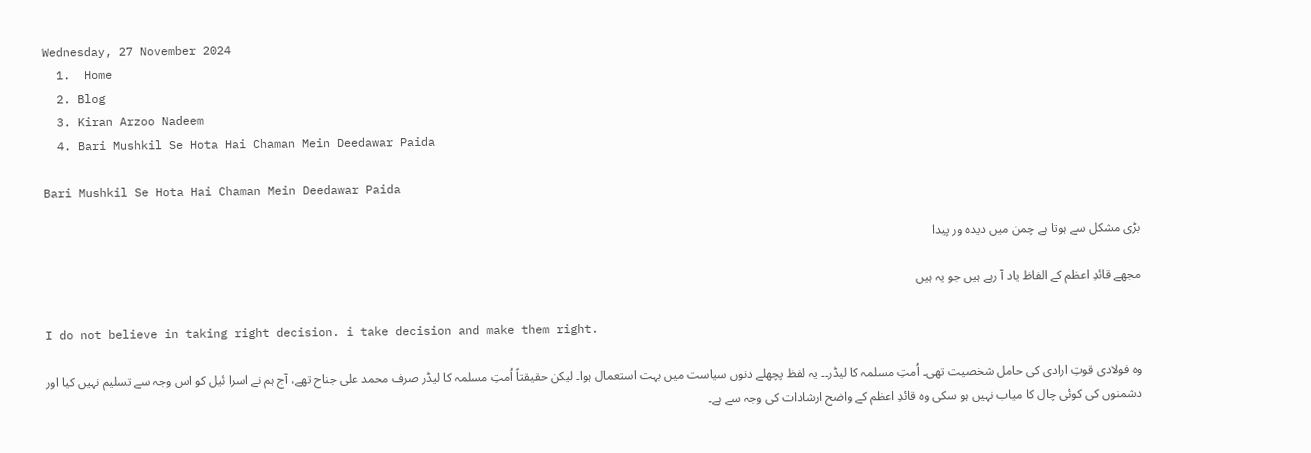Wednesday, 27 November 2024
  1.  Home
  2. Blog
  3. Kiran Arzoo Nadeem
  4. Bari Mushkil Se Hota Hai Chaman Mein Deedawar Paida

Bari Mushkil Se Hota Hai Chaman Mein Deedawar Paida

بڑی مشکل سے ہوتا ہے چمن میں دیدہ ور پیدا

مجھے قائدِ اعظم کے الفاظ یاد آ رہے ہیں جو یہ ہیں

I do not believe in taking right decision. i take decision and make them right.

وہ فولادی قوتِ ارادی کی حامل شخصیت تھی۔ اُمتِ مسلمہ کا لیڈر۔۔ یہ لفظ پچھلے دنوں سیاست میں بہت استعمال ہوا۔ لیکن حقیقتاً اُمتِ مسلمہ کا لیڈر صرف محمد علی جناح تھے، آج ہم نے اسرا ئیل کو اس وجہ سے تسلیم نہیں کیا اور دشمنوں کی کوئی چال کا میاب نہیں ہو سکی وہ قائدِ اعظم کے واضح ارشادات کی وجہ سے ہے۔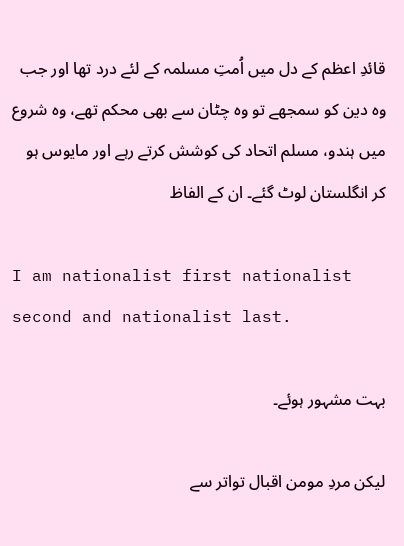قائدِ اعظم کے دل میں اُمتِ مسلمہ کے لئے درد تھا اور جب وہ دین کو سمجھے تو وہ چٹان سے بھی محکم تھے، وہ شروع میں ہندو، مسلم اتحاد کی کوشش کرتے رہے اور مایوس ہو کر انگلستان لوٹ گئے۔ ان کے الفاظ

I am nationalist first nationalist second and nationalist last.

بہت مشہور ہوئے۔

لیکن مردِ مومن اقبال تواتر سے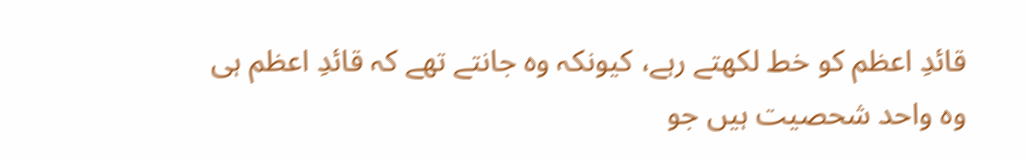قائدِ اعظم کو خط لکھتے رہے، کیونکہ وہ جانتے تھے کہ قائدِ اعظم ہی وہ واحد شحصیت ہیں جو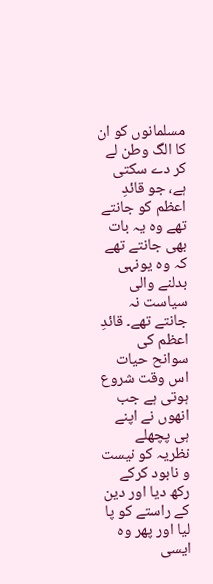مسلمانوں کو ان کا الگ وطن لے کر دے سکتی ہے، جو قائدِ اعظم کو جانتے تھے وہ یہ بات بھی جانتے تھے کہ وہ یونہی بدلنے والی سیاست نہ جانتے تھے۔ قائدِ اعظم کی سوانح حیات اس وقت شروع ہوتی ہے جب انھوں نے اپنے ہی پچھلے نظریہ کو نیست و نابود کرکے رکھ دیا اور دین کے راستے کو پا لیا اور پھر وہ ایسی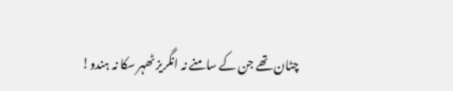چٹان تھے جن کے سامنے نہ انگریز ٹھہر سکا نہ ہندو!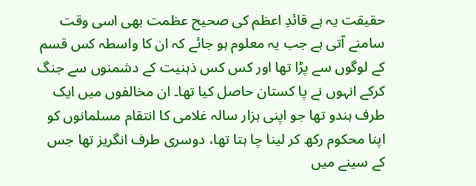حقیقت یہ ہے قائدِ اعظم کی صحیح عظمت بھی اسی وقت سامنے آتی ہے جب یہ معلوم ہو جائے کہ ان کا واسطہ کس قسم کے لوگوں سے پڑا تھا اور کس کس ذہنیت کے دشمنوں سے جنگ کرکے انہوں نے پا کستان حاصل کیا تھا۔ ان مخالفوں میں ایک طرف ہندو تھا جو اپنی ہزار سالہ غلامی کا انتقام مسلمانوں کو اپنا محکوم رکھ کر لینا چا ہتا تھا، دوسری طرف انگریز تھا جس کے سینے میں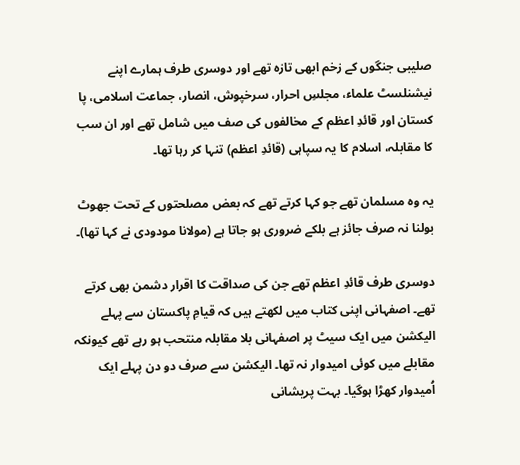صلیبی جنگوں کے زخم ابھی تازہ تھے اور دوسری طرف ہمارے اپنے نیشنلسٹ علماء، مجلسِ احرار، سرخپوش، انصار، جماعت اسلامی، پا کستان اور قائدِ اعظم کے مخالفوں کی صف میں شامل تھے اور ان سب کا مقابلہ، اسلام کا یہ سپاہی (قائدِ اعظم) تنہا کر رہا تھا۔

یہ وہ مسلمان تھے جو کہا کرتے تھے کہ بعض مصلحتوں کے تحت جھوٹ بولنا نہ صرف جائز ہے بلکے ضروری ہو جاتا ہے (مولانا مودودی نے کہا تھا)۔

دوسری طرف قائدِ اعظم تھے جن کی صداقت کا اقرار دشمن بھی کرتے تھے۔ اصفہانی اپنی کتاب میں لکھتے ہیں کہ قیامِ پاکستان سے پہلے الیکشن میں ایک سیٹ پر اصفہانی بلا مقابلہ منتحب ہو رہے تھے کیونکہ مقابلے میں کوئی امیدوار نہ تھا۔ الیکشن سے صرف دو دن پہلے ایک اُمیدوار کھڑا ہوگیا۔ بہت پریشانی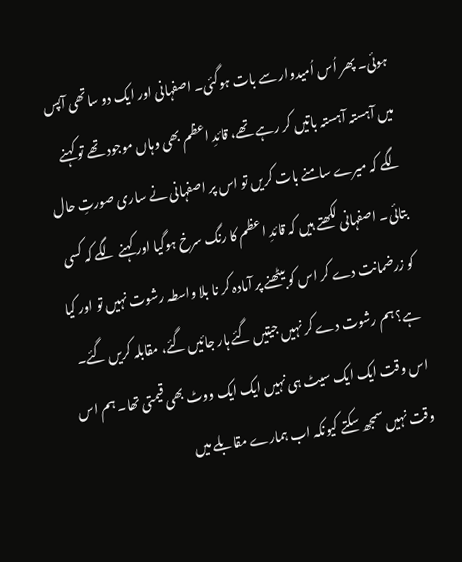ہوئی۔ پھر اُس اُمیدوار سے بات ہوگئی۔ اصفہانی اور ایک دو ساتھی آپس میں آہستہ آہستہ باتیں کر رہے تھے، قائدِ اعظم بھی وہاں موجود تھے تو کہنے لگے کہ میرے سامنے بات کریں تو اس پر اصفہانی نے ساری صورتِ حال بتائی۔ اصفہانی لکھتے ہیں کہ قائدِ اعظم کا رنگ سرخ ہوگیا اور کہنے لگے کہ کسی کو زرضمانت دے کر اس کو بیٹھنے پر آمادہ کر نا بلا واسطہ رشوت نہیں تو اور کیا ہے؟ ہم رشوت دے کر نہیں جیتیں گئے ہار جائیں گئے، مقابلہ کریں گئے۔ اس وقت ایک ایک سیٹ ہی نہیں ایک ایک ووٹ بھی قیمتی تھا۔ ہم اس وقت نہیں سمجھ سکتے کیونکہ اب ہمارے مقابلے میں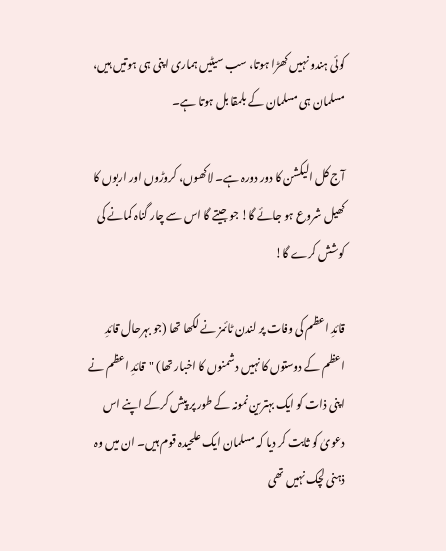کوئی ہندو نہیں کھڑا ہوتا، سب سیٹیں ہماری اپنی ہی ہوتیں ہیں، مسلمان ہی مسلمان کے بلمقا بل ہوتا ہے۔

آج کل الیکشن کا دور دورہ ہے۔ لاکھوں، کروڑوں اور اربوں کا کھیل شروع ہو جائے گا! جو جیتے گا اس سے چار گناہ کمانے کی کوشش کرے گا!

قائدِ اعظم کی وفات پر لندن ٹائمز نے لکھا تھا (جو بہرحال قائدِ اعظم کے دوستوں کا نہیں دشمنوں کا اخبار تھا) "قائدِ اعظم نے اپنی ذات کو ایک بہترین نمونہ کے طور پر پیش کرکے اپنے اس دعویٰ کو ثابت کر دیا کہ مسلمان ایک علحیدہ قوم ہیں۔ ان میں وہ ذہنی لچک نہیں تھی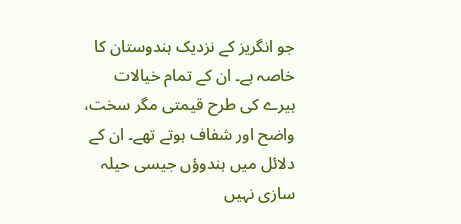جو انگریز کے نزدیک ہندوستان کا خاصہ ہے۔ ان کے تمام خیالات ہیرے کی طرح قیمتی مگر سخت، واضح اور شفاف ہوتے تھے۔ ان کے دلائل میں ہندوؤں جیسی حیلہ سازی نہیں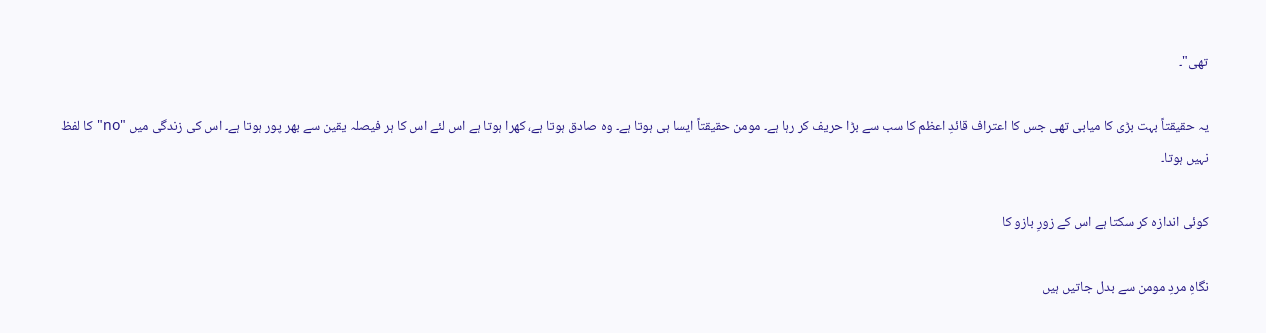تھی"۔

یہ حقیقتاً بہت بڑی کا میابی تھی جس کا اعتراف قائدِ اعظم کا سب سے بڑا حریف کر رہا ہے۔ مومن حقیقتاً ایسا ہی ہوتا ہے۔ وہ صادق ہوتا ہے، کھرا ہوتا ہے اس لئے اس کا ہر فیصلہ یقین سے بھر پور ہوتا ہے۔ اس کی زندگی میں "no" کا لفظ نہیں ہوتا۔

کوئی اندازہ کر سکتا ہے اس کے زورِ بازو کا

نگاہِ مردِ مومن سے بدل جاتیں ہیں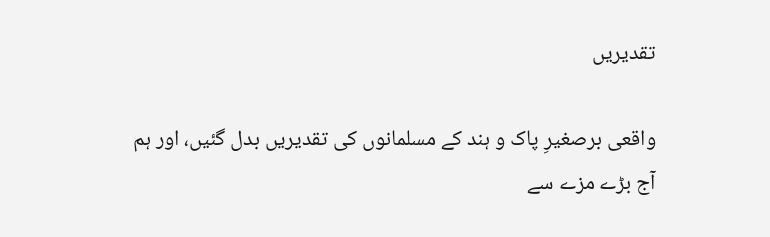تقدیریں

واقعی برصغیرِ پاک و ہند کے مسلمانوں کی تقدیریں بدل گئیں، اور ہم آج بڑے مزے سے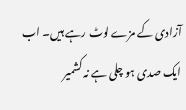آزادی کے مزے لوٹ رہے ہیں۔ اب ایک صدی ہو چلی ہے نہ کشمیر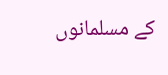کے مسلمانوں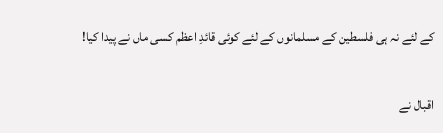کے لئے نہ ہی فلسطین کے مسلمانوں کے لئے کوئی قائدِ اعظم کسی ماں نے پیدا کیا!

اقبال نے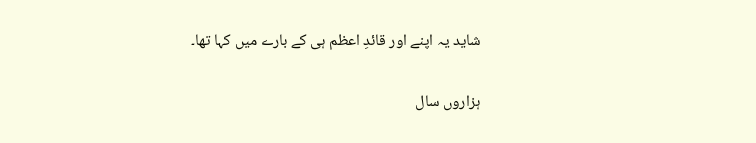شاید یہ اپنے اور قائدِ اعظم ہی کے بارے میں کہا تھا۔

ہزاروں سال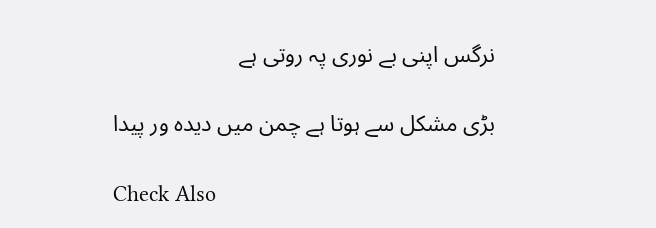نرگس اپنی بے نوری پہ روتی ہے

بڑی مشکل سے ہوتا ہے چمن میں دیدہ ور پیدا

Check Also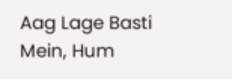Aag Lage Basti Mein, Hum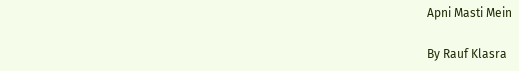Apni Masti Mein

By Rauf Klasra